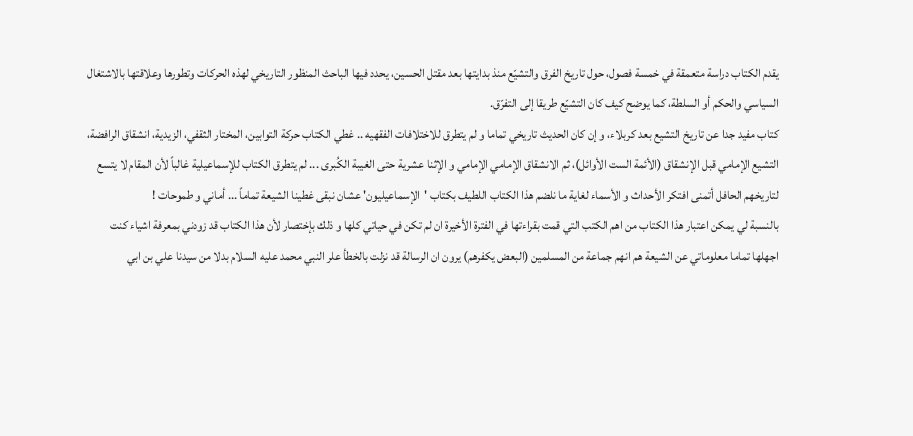يقدم الكتاب دراسة متعمقة في خمسة فصول، حول تاريخ الفرق والتشيّع منذ بدايتها بعد مقتل الحسين، يحدد فيها الباحث المنظور التاريخي لهذه الحركات وتطورها وعلاقتها بالاشتغال السياسي والحكم أو السلطة، كما يوضح كيف كان التشيّع طريقا إلى التفرّق.
كتاب مفيد جدا عن تاريخ التشيع بعد كربلاء، و إن كان الحديث تاريخي تماما و لم يتطرق للاختلافات الفقهيه .. غطي الكتاب حركة التوابين، المختار الثقفي، الزيدية، انشقاق الرافضة، التشيع الإمامي قبل الإنشقاق (الأئمة الست الأوائل)، ثم الانشقاق الإمامي الإمامي و الإثنا عشرية حتى الغيبة الكُبرى ... لم يتطرق الكتاب للإسماعيلية غالباً لأن المقام لا يتسع لتاريخهم الحافل أتمنى افتكر الأحداث و الأسماء لغاية ما نلضم هذا الكتاب اللطيف بكتاب 'الإسماعيليون' عشان نبقى غطينا الشيعة تماماً ... أماني و طموحات !
بالنسبة لي يمكن اعتبار هذا الكتاب من اهم الكتب التي قمت بقراءتها في الفترة الأخيرة ان لم تكن في حياتي كلها و ذلك بإختصار لأن هذا الكتاب قد زودني بمعرفة اشياء كنت اجهلها تماما معلوماتي عن الشيعة هم انهم جماعة من المسلمين (البعض يكفرهم) يرون ان الرسالة قد نزلت بالخطأ علر النبي محمد عليه السلام بدلا من سيدنا علي بن ابي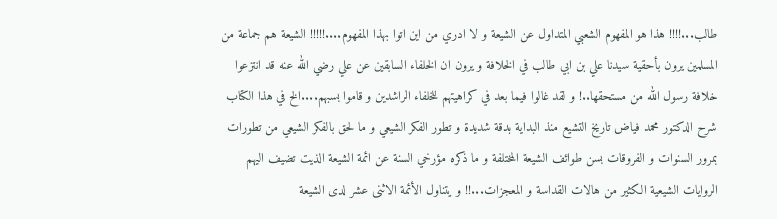طالب...!!!! هذا هو المفهوم الشعبي المتداول عن الشيعة و لا ادري من اين اتوا بهذا المفهوم....!!!!! الشيعة هم جماعة من المسلمين يرون بأحقية سيدنا علي بن ابي طالب في الخلافة و يرون ان الخلفاء السابقين عن علي رضي الله عنه قد انتزعوا خلافة رسول الله من مستحقها..! و لقد غالوا فيما بعد في كراهيتهم للخلفاء الراشدين و قاموا بسبهم....الخ في هذا الكتاب شرح الدكتور محمد فياض تاريخ التشيع منذ البداية بدقة شديدة و تطور الفكر الشيعي و ما لحق بالفكر الشيعي من تطورات بمرور السنوات و الفروقات بسن طوائف الشيعة المختلفة و ما ذكره مؤرخي السنة عن ائمة الشيعة الذيت تضيف اليهم الروايات الشيعية الكثير من هالات القداسة و المعجزات...!! و يتناول الأئمة الاثنى عشر لدى الشيعة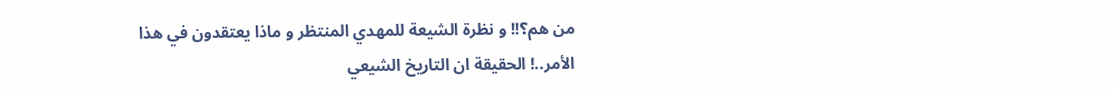من هم؟!! و نظرة الشيعة للمهدي المنتظر و ماذا يعتقدون في هذا الأمر..! الحقيقة ان التاريخ الشيعي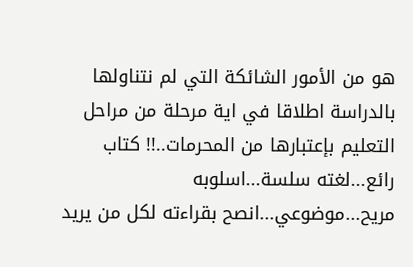هو من الأمور الشائكة التي لم نتناولها بالدراسة اطلاقا في اية مرحلة من مراحل التعليم بإعتبارها من المحرمات..!! كتاب رائع...لغته سلسة...اسلوبه مريح...موضوعي...انصح بقراءته لكل من يريد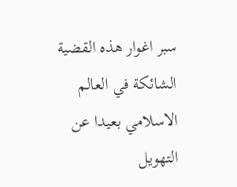سبر اغوار هذه القضية الشائكة في العالم الاسلامي بعيدا عن التهويل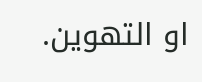او التهوين.